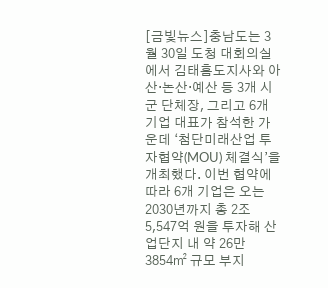[금빛뉴스]충남도는 3월 30일 도청 대회의실에서 김태흠도지사와 아산·논산·예산 등 3개 시군 단체장, 그리고 6개 기업 대표가 참석한 가운데 ‘첨단미래산업 투자협약(MOU) 체결식’을 개최했다. 이번 협약에 따라 6개 기업은 오는 2030년까지 총 2조 5,547억 원을 투자해 산업단지 내 약 26만3854㎡ 규모 부지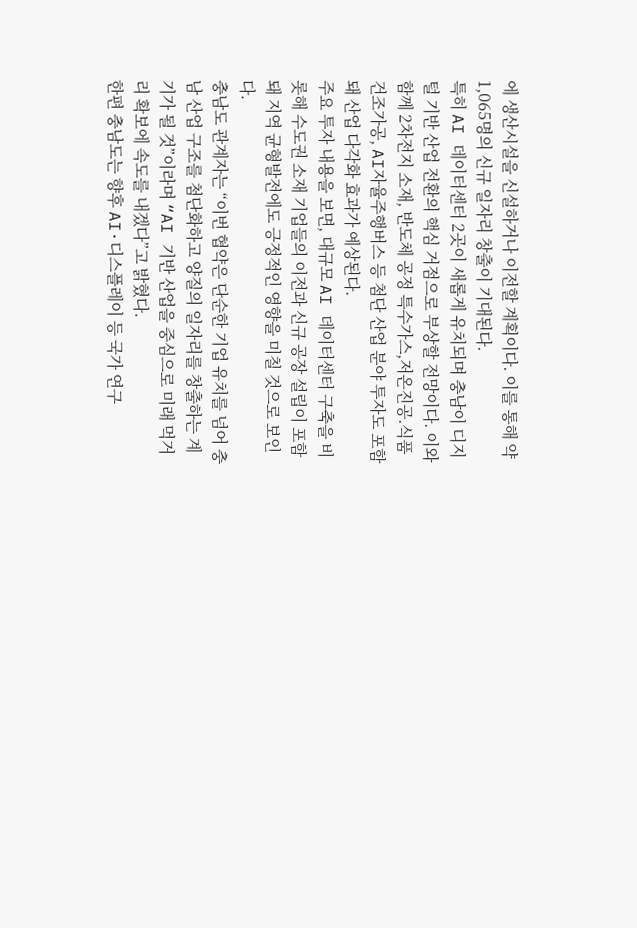에 생산시설을 신설하거나 이전할 계획이다. 이를 통해 약 1,065명의 신규 일자리 창출이 기대된다.
특히 AI 데이터센터 2곳이 새롭게 유치되며 충남이 디지털 기반 산업 전환의 핵심 거점으로 부상할 전망이다. 이와 함께 2차전지 소재, 반도체 공정 특수가스,저온진공.식품건조가공, AI자율주행버스 등 첨단 산업 분야 투자도 포함돼 산업 다각화 효과가 예상된다.
주요 투자 내용을 보면, 대규모 AI 데이터센터 구축을 비롯해 수도권 소재 기업들의 이전과 신규 공장 설립이 포함돼 지역 균형발전에도 긍정적인 영향을 미칠 것으로 보인다.
충남도 관계자는 “이번 협약은 단순한 기업 유치를 넘어 충남 산업 구조를 첨단화하고 양질의 일자리를 창출하는 계기가 될 것”이라며 “AI 기반 산업을 중심으로 미래 먹거리 확보에 속도를 내겠다”고 밝혔다.
한편 충남도는 향후 AI·디스플레이 등 국가 연구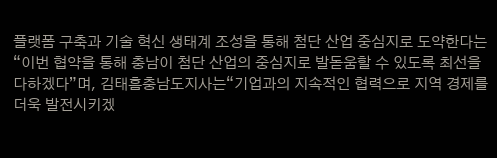플랫폼 구축과 기술 혁신 생태계 조성을 통해 첨단 산업 중심지로 도약한다는
“이번 협약을 통해 충남이 첨단 산업의 중심지로 발돋움할 수 있도록 최선을 다하겠다”며, 김태흠충남도지사는“기업과의 지속적인 협력으로 지역 경제를 더욱 발전시키겠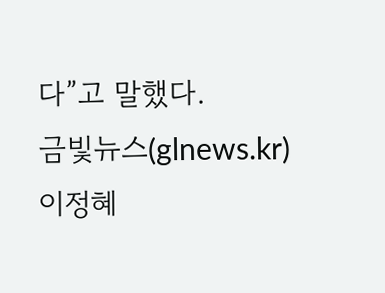다”고 말했다.
금빛뉴스(glnews.kr) 이정혜